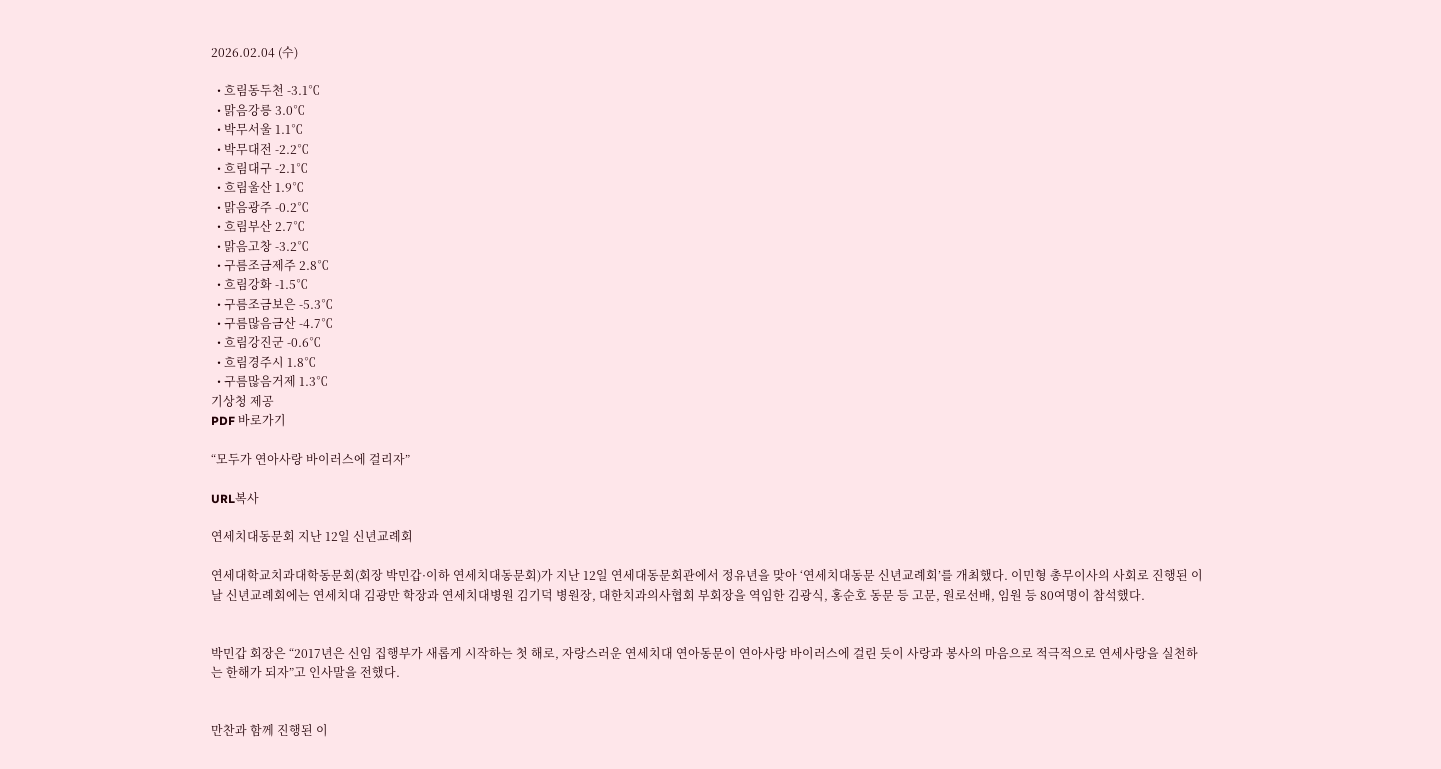2026.02.04 (수)

  • 흐림동두천 -3.1℃
  • 맑음강릉 3.0℃
  • 박무서울 1.1℃
  • 박무대전 -2.2℃
  • 흐림대구 -2.1℃
  • 흐림울산 1.9℃
  • 맑음광주 -0.2℃
  • 흐림부산 2.7℃
  • 맑음고창 -3.2℃
  • 구름조금제주 2.8℃
  • 흐림강화 -1.5℃
  • 구름조금보은 -5.3℃
  • 구름많음금산 -4.7℃
  • 흐림강진군 -0.6℃
  • 흐림경주시 1.8℃
  • 구름많음거제 1.3℃
기상청 제공
PDF 바로가기

“모두가 연아사랑 바이러스에 걸리자”

URL복사

연세치대동문회 지난 12일 신년교례회

연세대학교치과대학동문회(회장 박민갑·이하 연세치대동문회)가 지난 12일 연세대동문회관에서 정유년을 맞아 ‘연세치대동문 신년교례회’를 개최했다. 이민형 총무이사의 사회로 진행된 이날 신년교례회에는 연세치대 김광만 학장과 연세치대병원 김기덕 병원장, 대한치과의사협회 부회장을 역임한 김광식, 홍순호 동문 등 고문, 원로선배, 임원 등 80여명이 참석했다.


박민갑 회장은 “2017년은 신임 집행부가 새롭게 시작하는 첫 해로, 자랑스러운 연세치대 연아동문이 연아사랑 바이러스에 걸린 듯이 사랑과 봉사의 마음으로 적극적으로 연세사랑을 실천하는 한해가 되자”고 인사말을 전했다.


만찬과 함께 진행된 이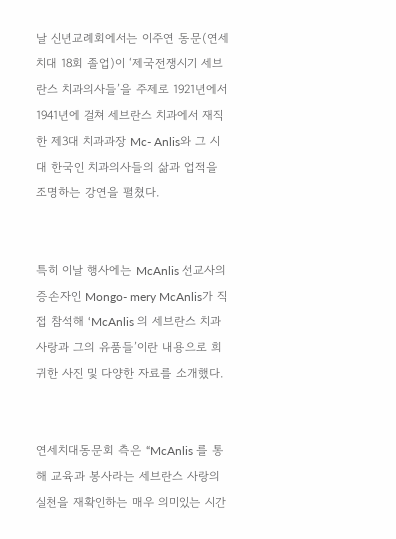날 신년교례회에서는 이주연 동문(연세치대 18회 졸업)이 ‘제국전쟁시기 세브란스 치과의사들’을 주제로 1921년에서 1941년에 걸쳐 세브란스 치과에서 재직한 제3대 치과과장 Mc- Anlis와 그 시대 한국인 치과의사들의 삶과 업적을 조명하는 강연을 펼쳤다.


특히 이날 행사에는 McAnlis 선교사의 증손자인 Mongo- mery McAnlis가 직접 참석해 ‘McAnlis 의 세브란스 치과사랑과 그의 유품들’이란 내용으로 희귀한 사진 및 다양한 자료를 소개했다.


연세치대동문회 측은 “McAnlis 를 통해 교육과 봉사라는 세브란스 사랑의 실천을 재확인하는 매우 의미있는 시간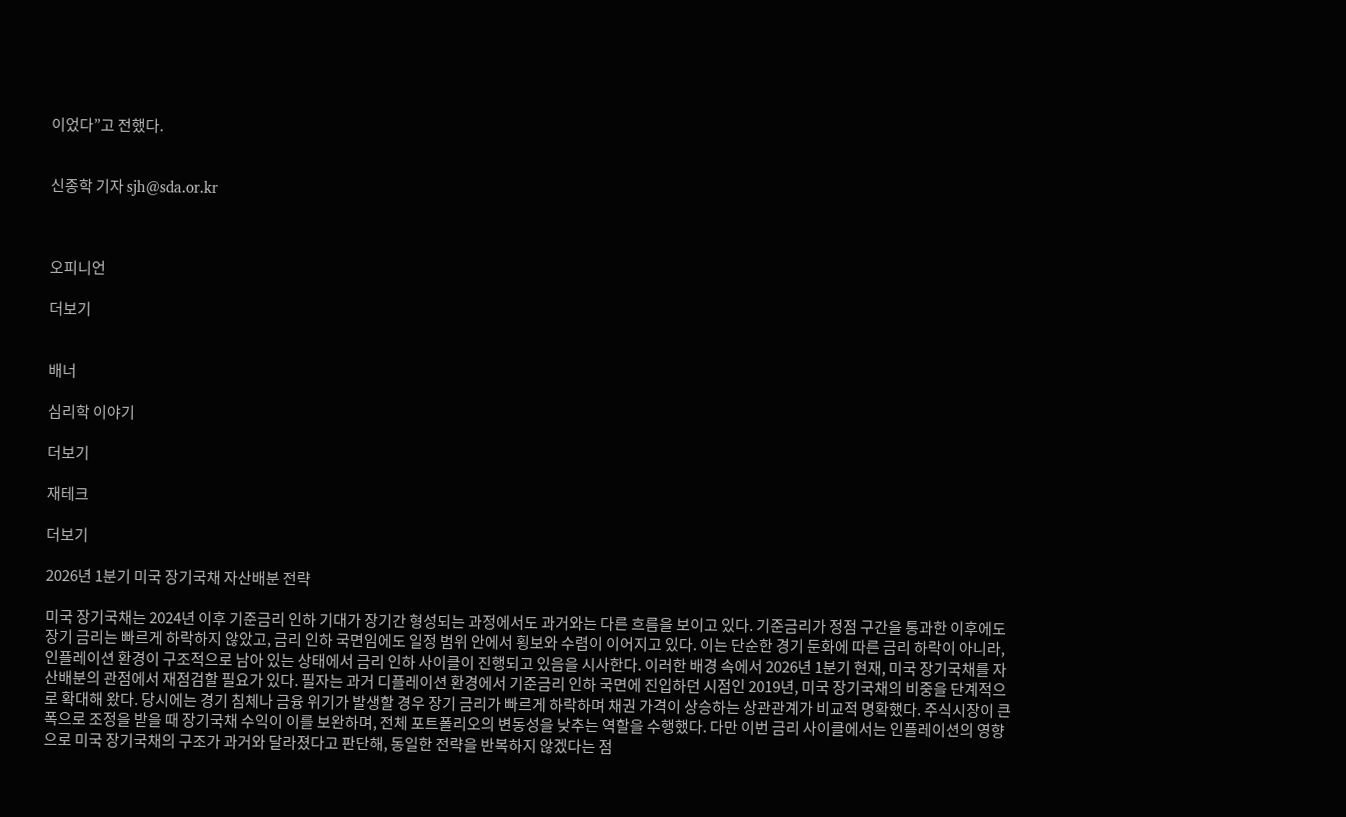이었다”고 전했다.


신종학 기자 sjh@sda.or.kr



오피니언

더보기


배너

심리학 이야기

더보기

재테크

더보기

2026년 1분기 미국 장기국채 자산배분 전략

미국 장기국채는 2024년 이후 기준금리 인하 기대가 장기간 형성되는 과정에서도 과거와는 다른 흐름을 보이고 있다. 기준금리가 정점 구간을 통과한 이후에도 장기 금리는 빠르게 하락하지 않았고, 금리 인하 국면임에도 일정 범위 안에서 횡보와 수렴이 이어지고 있다. 이는 단순한 경기 둔화에 따른 금리 하락이 아니라, 인플레이션 환경이 구조적으로 남아 있는 상태에서 금리 인하 사이클이 진행되고 있음을 시사한다. 이러한 배경 속에서 2026년 1분기 현재, 미국 장기국채를 자산배분의 관점에서 재점검할 필요가 있다. 필자는 과거 디플레이션 환경에서 기준금리 인하 국면에 진입하던 시점인 2019년, 미국 장기국채의 비중을 단계적으로 확대해 왔다. 당시에는 경기 침체나 금융 위기가 발생할 경우 장기 금리가 빠르게 하락하며 채권 가격이 상승하는 상관관계가 비교적 명확했다. 주식시장이 큰 폭으로 조정을 받을 때 장기국채 수익이 이를 보완하며, 전체 포트폴리오의 변동성을 낮추는 역할을 수행했다. 다만 이번 금리 사이클에서는 인플레이션의 영향으로 미국 장기국채의 구조가 과거와 달라졌다고 판단해, 동일한 전략을 반복하지 않겠다는 점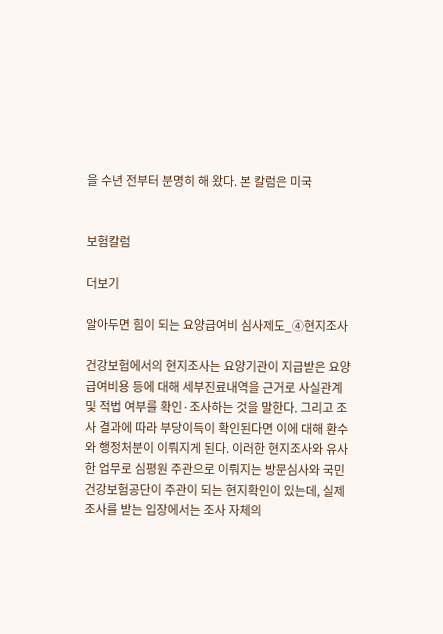을 수년 전부터 분명히 해 왔다. 본 칼럼은 미국


보험칼럼

더보기

알아두면 힘이 되는 요양급여비 심사제도_④현지조사

건강보험에서의 현지조사는 요양기관이 지급받은 요양급여비용 등에 대해 세부진료내역을 근거로 사실관계 및 적법 여부를 확인·조사하는 것을 말한다. 그리고 조사 결과에 따라 부당이득이 확인된다면 이에 대해 환수와 행정처분이 이뤄지게 된다. 이러한 현지조사와 유사한 업무로 심평원 주관으로 이뤄지는 방문심사와 국민건강보험공단이 주관이 되는 현지확인이 있는데, 실제 조사를 받는 입장에서는 조사 자체의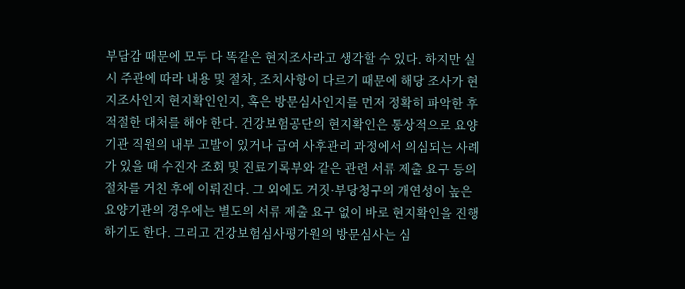부담감 때문에 모두 다 똑같은 현지조사라고 생각할 수 있다. 하지만 실시 주관에 따라 내용 및 절차, 조치사항이 다르기 때문에 해당 조사가 현지조사인지 현지확인인지, 혹은 방문심사인지를 먼저 정확히 파악한 후 적절한 대처를 해야 한다. 건강보험공단의 현지확인은 통상적으로 요양기관 직원의 내부 고발이 있거나 급여 사후관리 과정에서 의심되는 사례가 있을 때 수진자 조회 및 진료기록부와 같은 관련 서류 제출 요구 등의 절차를 거친 후에 이뤄진다. 그 외에도 거짓·부당청구의 개연성이 높은 요양기관의 경우에는 별도의 서류 제출 요구 없이 바로 현지확인을 진행하기도 한다. 그리고 건강보험심사평가원의 방문심사는 심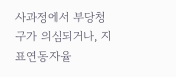사과정에서 부당청구가 의심되거나, 지표연동자율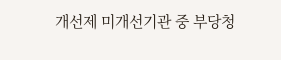개선제 미개선기관 중 부당청